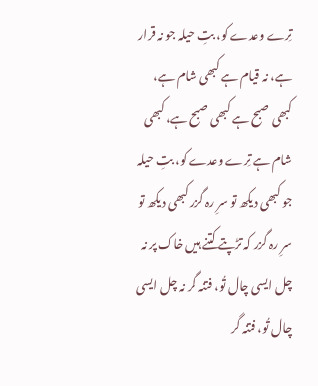تِرے وعدے کو، بتِ حیلہ جو نہ قرار ہے، نہ قیام ہے کبھی شام ہے، کبھی صبح ہے کبھی صبح ہے، کبھی شام ہے تِرے وعدے کو، بتِ حیلہ جو کبھی دیکھ تو سرِ رہ گزر کبھی دیکھ تو سرِ رہ گزر کہ تڑپتے کتنے ہیں خاک پر نہ چل ایسی چال تُو، فتنہ گر نہ چل ایسی چال تُو، فتنہ گر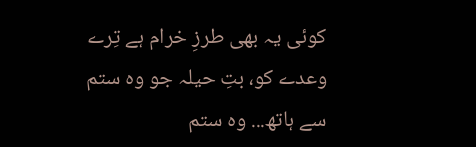کوئی یہ بھی طرزِ خرام ہے تِرے وعدے کو، بتِ حیلہ جو وہ ستم سے ہاتھ... وہ ستم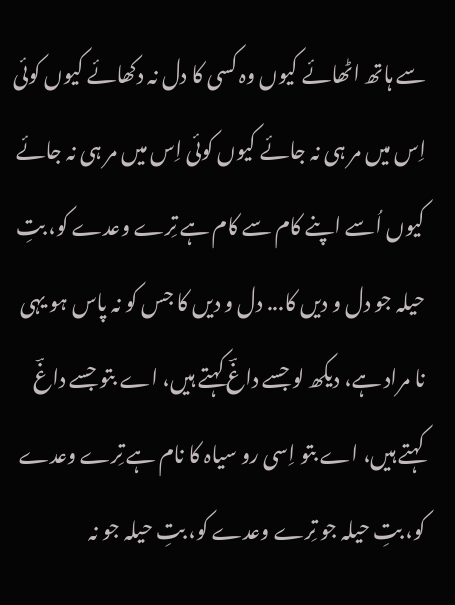سے ہاتھ اٹھائے کیوں وہ کسی کا دل نہ دکھائے کیوں کوئی اِس میں مر ہی نہ جائے کیوں کوئی اِس میں مر ہی نہ جائے کیوں اُسے اپنے کام سے کام ہے تِرے وعدے کو، بتِ حیلہ جو دل و دیں کا... دل و دیں کا جس کو نہ پاس ہو یہی نا مراد ہے، دیکھ لو جسے داغؔ کہتے ہیں، اے بتو جسے داغؔ کہتے ہیں، اے بتو اِسی رو سیاہ کا نام ہے تِرے وعدے کو، بتِ حیلہ جو تِرے وعدے کو، بتِ حیلہ جو نہ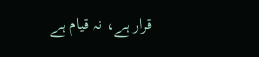قرار ہے، نہ قیام ہے